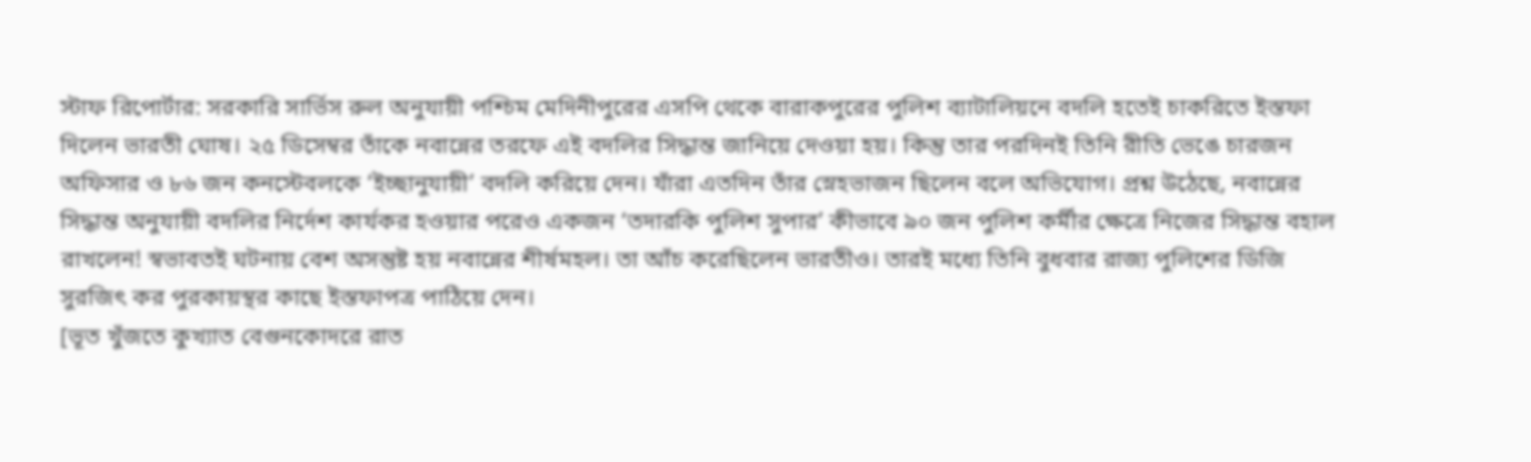স্টাফ রিপোর্টার: সরকারি সার্ভিস রুল অনুযায়ী পশ্চিম মেদিনীপুরের এসপি থেকে বারাকপুরের পুলিশ ব্যাটালিয়নে বদলি হতেই চাকরিতে ইস্তফা দিলেন ভারতী ঘোষ। ২৫ ডিসেম্বর তাঁকে নবান্নের তরফে এই বদলির সিদ্ধান্ত জানিয়ে দেওয়া হয়। কিন্তু তার পরদিনই তিনি রীতি ভেঙে চারজন অফিসার ও ৮৬ জন কনস্টেবলকে ‘ইচ্ছানুযায়ী’ বদলি করিয়ে দেন। যাঁরা এতদিন তাঁর স্নেহভাজন ছিলেন বলে অভিযোগ। প্রশ্ন উঠেছে, নবান্নের সিদ্ধান্ত অনুযায়ী বদলির নির্দেশ কার্যকর হওয়ার পরেও একজন ‘তদারকি পুলিশ সুপার’ কীভাবে ৯০ জন পুলিশ কর্মীর ক্ষেত্রে নিজের সিদ্ধান্ত বহাল রাখলেন! স্বভাবতই ঘটনায় বেশ অসন্তুষ্ট হয় নবান্নের শীর্ষমহল। তা আঁচ করেছিলেন ভারতীও। তারই মধ্যে তিনি বুধবার রাজ্য পুলিশের ডিজি সুরজিৎ কর পুরকায়স্থর কাছে ইস্তফাপত্র পাঠিয়ে দেন।
[ভূত খুঁজতে কুখ্যাত বেগুনকোদরে রাত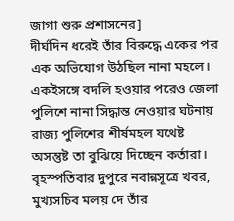জাগা শুরু প্রশাসনের]
দীর্ঘদিন ধরেই তাঁর বিরুদ্ধে একের পর এক অভিযোগ উঠছিল নানা মহলে। একইসঙ্গে বদলি হওয়ার পরেও জেলা পুলিশে নানা সিদ্ধান্ত নেওয়ার ঘটনায় রাজ্য পুলিশের শীর্ষমহল যথেষ্ট অসন্তুষ্ট তা বুঝিয়ে দিচ্ছেন কর্তারা। বৃহস্পতিবার দুপুরে নবান্নসূত্রে খবর, মুখ্যসচিব মলয় দে তাঁর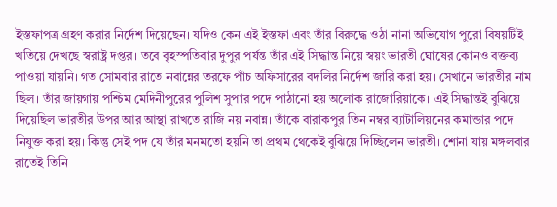ইস্তফাপত্র গ্রহণ করার নির্দেশ দিয়েছেন। যদিও কেন এই ইস্তফা এবং তাঁর বিরুদ্ধে ওঠা নানা অভিযোগ পুরো বিষয়টিই খতিয়ে দেখছে স্বরাষ্ট্র দপ্তর। তবে বৃহস্পতিবার দুপুর পর্যন্ত তাঁর এই সিদ্ধান্ত নিয়ে স্বয়ং ভারতী ঘোষের কোনও বক্তব্য পাওয়া যায়নি। গত সোমবার রাতে নবান্নের তরফে পাঁচ অফিসারের বদলির নির্দেশ জারি করা হয়। সেখানে ভারতীর নাম ছিল। তাঁর জায়গায় পশ্চিম মেদিনীপুরের পুলিশ সুপার পদে পাঠানো হয় অলোক রাজোরিয়াকে। এই সিদ্ধান্তই বুঝিয়ে দিয়েছিল ভারতীর উপর আর আস্থা রাখতে রাজি নয় নবান্ন। তাঁকে বারাকপুর তিন নম্বর ব্যাটালিয়নের কমান্ডার পদে নিযুক্ত করা হয়। কিন্তু সেই পদ যে তাঁর মনমতো হয়নি তা প্রথম থেকেই বুঝিয়ে দিচ্ছিলেন ভারতী। শোনা যায় মঙ্গলবার রাতেই তিনি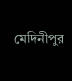মেদিনীপুর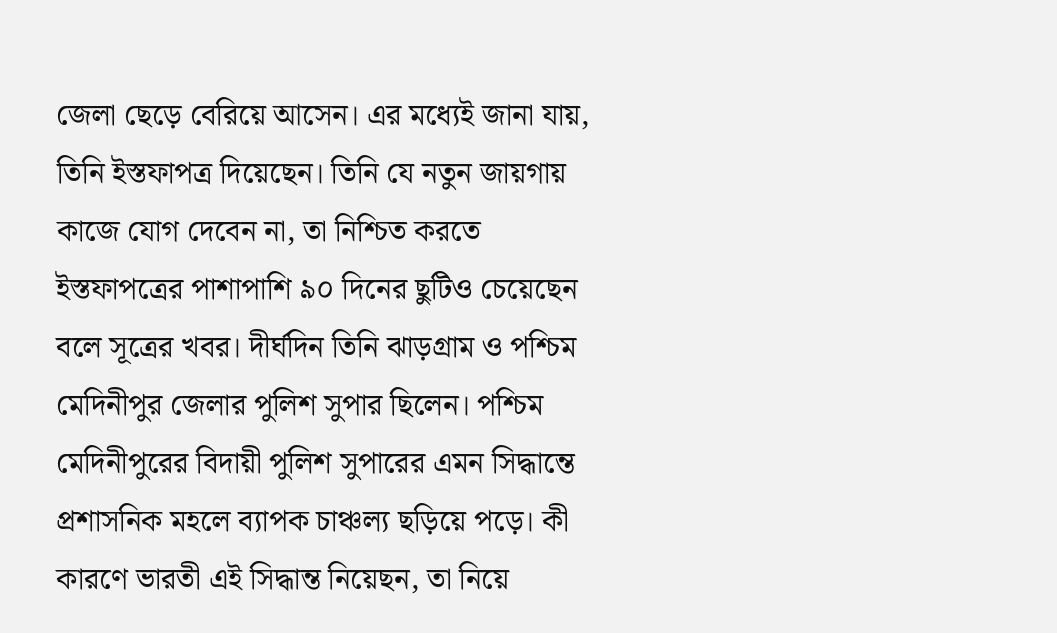জেলা ছেড়ে বেরিয়ে আসেন। এর মধ্যেই জানা যায়, তিনি ইস্তফাপত্র দিয়েছেন। তিনি যে নতুন জায়গায় কাজে যোগ দেবেন না, তা নিশ্চিত করতে ইস্তফাপত্রের পাশাপাশি ৯০ দিনের ছুটিও চেয়েছেন বলে সূত্রের খবর। দীর্ঘদিন তিনি ঝাড়গ্রাম ও পশ্চিম মেদিনীপুর জেলার পুলিশ সুপার ছিলেন। পশ্চিম মেদিনীপুরের বিদায়ী পুলিশ সুপারের এমন সিদ্ধান্তে প্রশাসনিক মহলে ব্যাপক চাঞ্চল্য ছড়িয়ে পড়ে। কী কারণে ভারতী এই সিদ্ধান্ত নিয়েছন, তা নিয়ে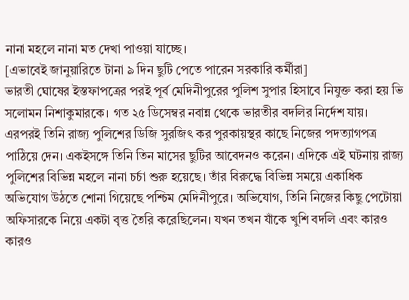নানা মহলে নানা মত দেখা পাওয়া যাচ্ছে।
[এভাবেই জানুয়ারিতে টানা ৯ দিন ছুটি পেতে পারেন সরকারি কর্মীরা]
ভারতী ঘোষের ইস্তফাপত্রের পরই পূর্ব মেদিনীপুরের পুলিশ সুপার হিসাবে নিযুক্ত করা হয় ভি সলোমন নিশাকুমারকে। গত ২৫ ডিসেম্বর নবান্ন থেকে ভারতীর বদলির নির্দেশ যায়। এরপরই তিনি রাজ্য পুলিশের ডিজি সুরজিৎ কর পুরকায়স্থর কাছে নিজের পদত্যাগপত্র পাঠিয়ে দেন। একইসঙ্গে তিনি তিন মাসের ছুটির আবেদনও করেন। এদিকে এই ঘটনায় রাজ্য পুলিশের বিভিন্ন মহলে নানা চর্চা শুরু হয়েছে। তাঁর বিরুদ্ধে বিভিন্ন সময়ে একাধিক অভিযোগ উঠতে শোনা গিয়েছে পশ্চিম মেদিনীপুরে। অভিযোগ, তিনি নিজের কিছু পেটোয়া অফিসারকে নিয়ে একটা বৃত্ত তৈরি করেছিলেন। যখন তখন যাঁকে খুশি বদলি এবং কারও কারও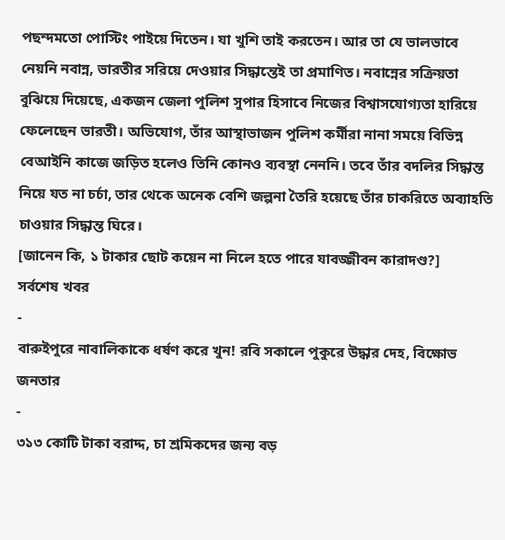পছন্দমতো পোস্টিং পাইয়ে দিতেন। যা খুশি তাই করতেন। আর তা যে ভালভাবে নেয়নি নবান্ন, ভারতীর সরিয়ে দেওয়ার সিদ্ধান্তেই তা প্রমাণিত। নবান্নের সক্রিয়তা বুঝিয়ে দিয়েছে, একজন জেলা পুলিশ সুপার হিসাবে নিজের বিশ্বাসযোগ্যতা হারিয়ে ফেলেছেন ভারতী। অভিযোগ, তাঁর আস্থাভাজন পুলিশ কর্মীরা নানা সময়ে বিভিন্ন বেআইনি কাজে জড়িত হলেও তিনি কোনও ব্যবস্থা নেননি। তবে তাঁর বদলির সিদ্ধান্ত নিয়ে যত না চর্চা, তার থেকে অনেক বেশি জল্পনা তৈরি হয়েছে তাঁর চাকরিতে অব্যাহতি চাওয়ার সিদ্ধান্ত ঘিরে।
[জানেন কি, ১ টাকার ছোট কয়েন না নিলে হতে পারে যাবজ্জীবন কারাদণ্ড?]
সর্বশেষ খবর
-
বারুইপুরে নাবালিকাকে ধর্ষণ করে খুন! রবি সকালে পুকুরে উদ্ধার দেহ, বিক্ষোভ জনতার
-
৩১৩ কোটি টাকা বরাদ্দ, চা শ্রমিকদের জন্য বড়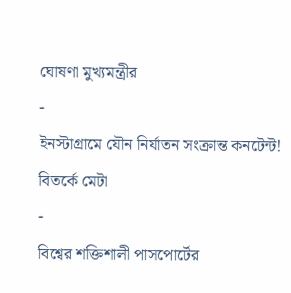ঘোষণা মুখ্যমন্ত্রীর
-
ইনস্টাগ্রামে যৌন নির্যাতন সংক্রান্ত কনটেন্ট! বিতর্কে মেটা
-
বিশ্বের শক্তিশালী পাসপোর্টের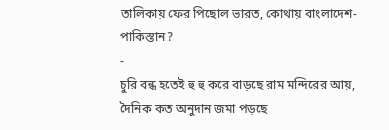তালিকায় ফের পিছোল ভারত, কোথায় বাংলাদেশ-পাকিস্তান?
-
চুরি বন্ধ হতেই হু হু করে বাড়ছে রাম মন্দিরের আয়, দৈনিক কত অনুদান জমা পড়ছে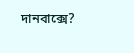দানবাক্সে?